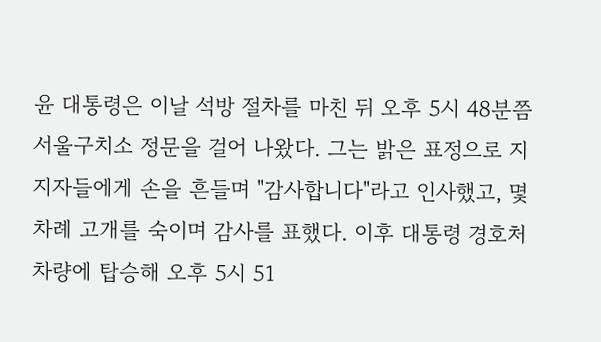윤 대통령은 이날 석방 절차를 마친 뒤 오후 5시 48분쯤 서울구치소 정문을 걸어 나왔다. 그는 밝은 표정으로 지지자들에게 손을 흔들며 "감사합니다"라고 인사했고, 몇 차례 고개를 숙이며 감사를 표했다. 이후 대통령 경호처 차량에 탑승해 오후 5시 51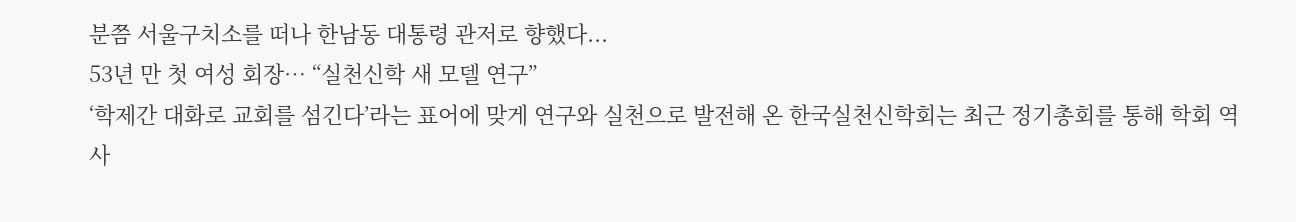분쯤 서울구치소를 떠나 한남동 대통령 관저로 향했다...
53년 만 첫 여성 회장… “실천신학 새 모델 연구”
‘학제간 대화로 교회를 섬긴다’라는 표어에 맞게 연구와 실천으로 발전해 온 한국실천신학회는 최근 정기총회를 통해 학회 역사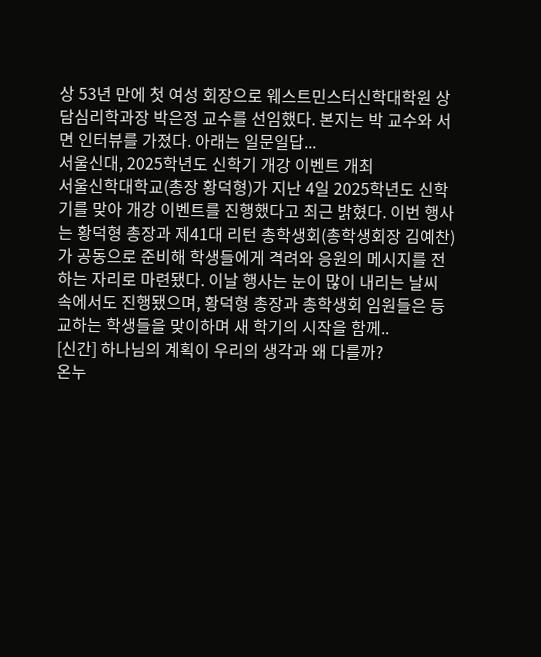상 53년 만에 첫 여성 회장으로 웨스트민스터신학대학원 상담심리학과장 박은정 교수를 선임했다. 본지는 박 교수와 서면 인터뷰를 가졌다. 아래는 일문일답...
서울신대, 2025학년도 신학기 개강 이벤트 개최
서울신학대학교(총장 황덕형)가 지난 4일 2025학년도 신학기를 맞아 개강 이벤트를 진행했다고 최근 밝혔다. 이번 행사는 황덕형 총장과 제41대 리턴 총학생회(총학생회장 김예찬)가 공동으로 준비해 학생들에게 격려와 응원의 메시지를 전하는 자리로 마련됐다. 이날 행사는 눈이 많이 내리는 날씨 속에서도 진행됐으며, 황덕형 총장과 총학생회 임원들은 등교하는 학생들을 맞이하며 새 학기의 시작을 함께..
[신간] 하나님의 계획이 우리의 생각과 왜 다를까?
온누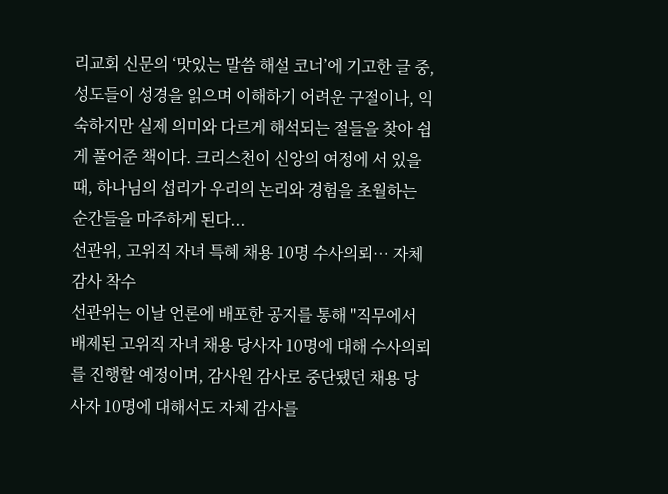리교회 신문의 ‘맛있는 말씀 해설 코너’에 기고한 글 중, 성도들이 성경을 읽으며 이해하기 어려운 구절이나, 익숙하지만 실제 의미와 다르게 해석되는 절들을 찾아 쉽게 풀어준 책이다. 크리스천이 신앙의 여정에 서 있을 때, 하나님의 섭리가 우리의 논리와 경험을 초월하는 순간들을 마주하게 된다...
선관위, 고위직 자녀 특혜 채용 10명 수사의뢰… 자체 감사 착수
선관위는 이날 언론에 배포한 공지를 통해 "직무에서 배제된 고위직 자녀 채용 당사자 10명에 대해 수사의뢰를 진행할 예정이며, 감사원 감사로 중단됐던 채용 당사자 10명에 대해서도 자체 감사를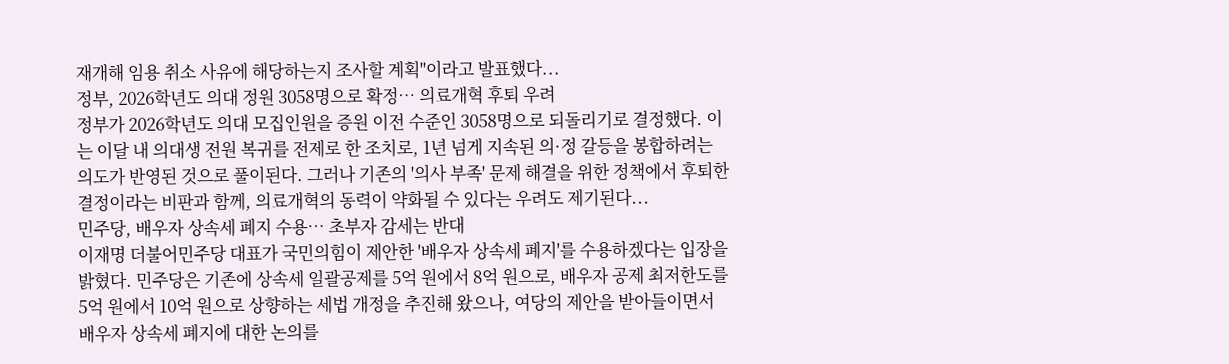재개해 임용 취소 사유에 해당하는지 조사할 계획"이라고 발표했다...
정부, 2026학년도 의대 정원 3058명으로 확정… 의료개혁 후퇴 우려
정부가 2026학년도 의대 모집인원을 증원 이전 수준인 3058명으로 되돌리기로 결정했다. 이는 이달 내 의대생 전원 복귀를 전제로 한 조치로, 1년 넘게 지속된 의·정 갈등을 봉합하려는 의도가 반영된 것으로 풀이된다. 그러나 기존의 '의사 부족' 문제 해결을 위한 정책에서 후퇴한 결정이라는 비판과 함께, 의료개혁의 동력이 약화될 수 있다는 우려도 제기된다...
민주당, 배우자 상속세 폐지 수용… 초부자 감세는 반대
이재명 더불어민주당 대표가 국민의힘이 제안한 '배우자 상속세 폐지'를 수용하겠다는 입장을 밝혔다. 민주당은 기존에 상속세 일괄공제를 5억 원에서 8억 원으로, 배우자 공제 최저한도를 5억 원에서 10억 원으로 상향하는 세법 개정을 추진해 왔으나, 여당의 제안을 받아들이면서 배우자 상속세 폐지에 대한 논의를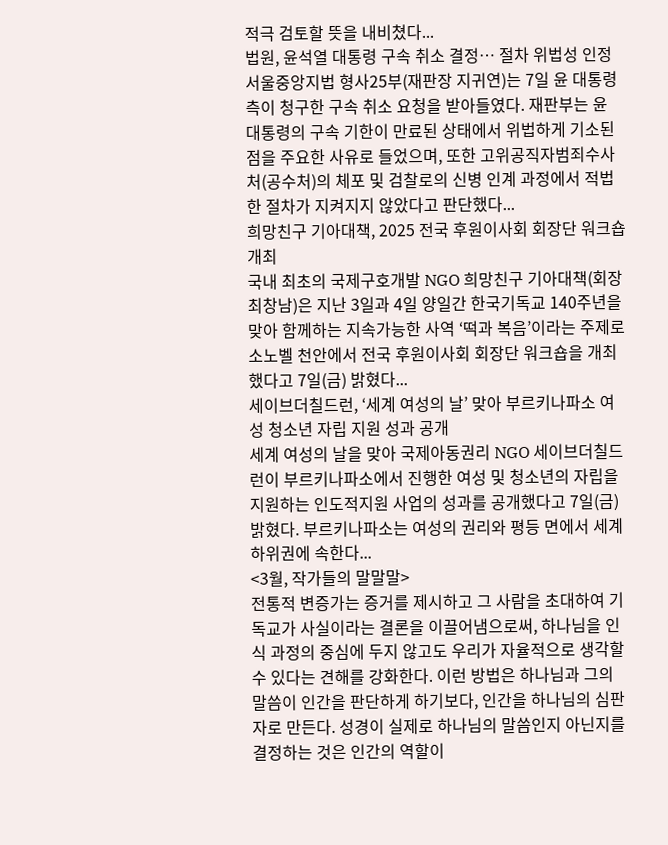적극 검토할 뜻을 내비쳤다...
법원, 윤석열 대통령 구속 취소 결정… 절차 위법성 인정
서울중앙지법 형사25부(재판장 지귀연)는 7일 윤 대통령 측이 청구한 구속 취소 요청을 받아들였다. 재판부는 윤 대통령의 구속 기한이 만료된 상태에서 위법하게 기소된 점을 주요한 사유로 들었으며, 또한 고위공직자범죄수사처(공수처)의 체포 및 검찰로의 신병 인계 과정에서 적법한 절차가 지켜지지 않았다고 판단했다...
희망친구 기아대책, 2025 전국 후원이사회 회장단 워크숍 개최
국내 최초의 국제구호개발 NGO 희망친구 기아대책(회장 최창남)은 지난 3일과 4일 양일간 한국기독교 140주년을 맞아 함께하는 지속가능한 사역 ‘떡과 복음’이라는 주제로 소노벨 천안에서 전국 후원이사회 회장단 워크숍을 개최했다고 7일(금) 밝혔다...
세이브더칠드런, ‘세계 여성의 날’ 맞아 부르키나파소 여성 청소년 자립 지원 성과 공개
세계 여성의 날을 맞아 국제아동권리 NGO 세이브더칠드런이 부르키나파소에서 진행한 여성 및 청소년의 자립을 지원하는 인도적지원 사업의 성과를 공개했다고 7일(금) 밝혔다. 부르키나파소는 여성의 권리와 평등 면에서 세계 하위권에 속한다...
<3월, 작가들의 말말말>
전통적 변증가는 증거를 제시하고 그 사람을 초대하여 기독교가 사실이라는 결론을 이끌어냄으로써, 하나님을 인식 과정의 중심에 두지 않고도 우리가 자율적으로 생각할 수 있다는 견해를 강화한다. 이런 방법은 하나님과 그의 말씀이 인간을 판단하게 하기보다, 인간을 하나님의 심판자로 만든다. 성경이 실제로 하나님의 말씀인지 아닌지를 결정하는 것은 인간의 역할이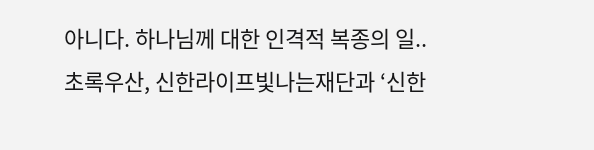아니다. 하나님께 대한 인격적 복종의 일..
초록우산, 신한라이프빛나는재단과 ‘신한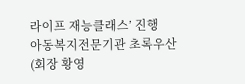라이프 재능클래스’ 진행
아동복지전문기관 초록우산(회장 황영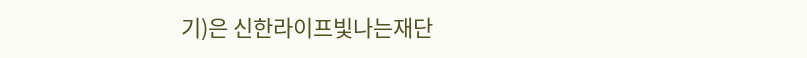기)은 신한라이프빛나는재단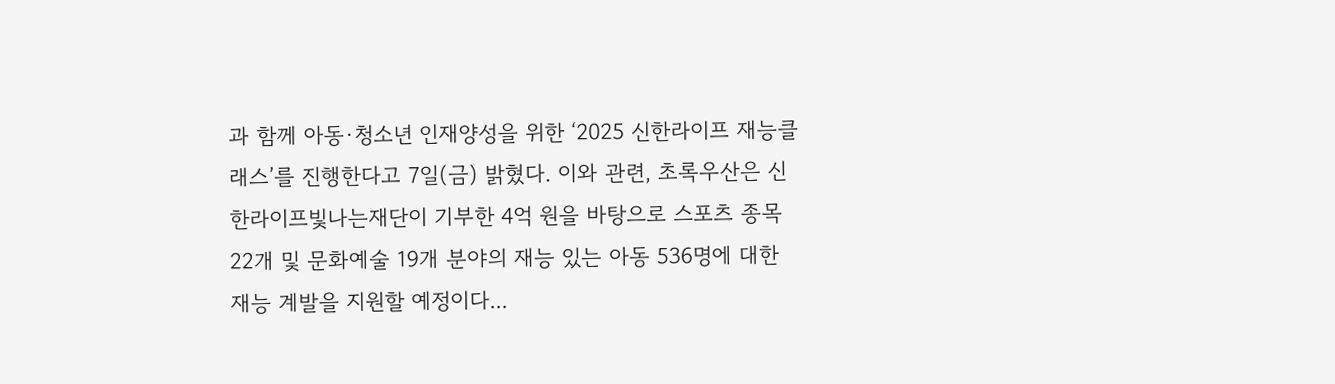과 함께 아동·청소년 인재양성을 위한 ‘2025 신한라이프 재능클래스’를 진행한다고 7일(금) 밝혔다. 이와 관련, 초록우산은 신한라이프빛나는재단이 기부한 4억 원을 바탕으로 스포츠 종목 22개 및 문화예술 19개 분야의 재능 있는 아동 536명에 대한 재능 계발을 지원할 예정이다...